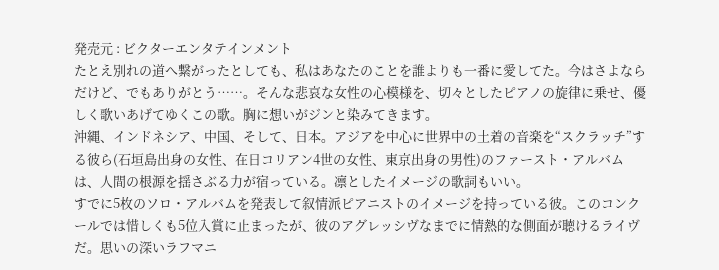発売元 : ビクターエンタテインメント
たとえ別れの道へ繋がったとしても、私はあなたのことを誰よりも一番に愛してた。今はさよならだけど、でもありがとう……。そんな悲哀な女性の心模様を、切々としたピアノの旋律に乗せ、優しく歌いあげてゆくこの歌。胸に想いがジンと染みてきます。
沖縄、インドネシア、中国、そして、日本。アジアを中心に世界中の土着の音楽を“スクラッチ”する彼ら(石垣島出身の女性、在日コリアン4世の女性、東京出身の男性)のファースト・アルバムは、人間の根源を揺さぶる力が宿っている。凛としたイメージの歌詞もいい。
すでに5枚のソロ・アルバムを発表して叙情派ピアニストのイメージを持っている彼。このコンクールでは惜しくも5位入賞に止まったが、彼のアグレッシヴなまでに情熱的な側面が聴けるライヴだ。思いの深いラフマニ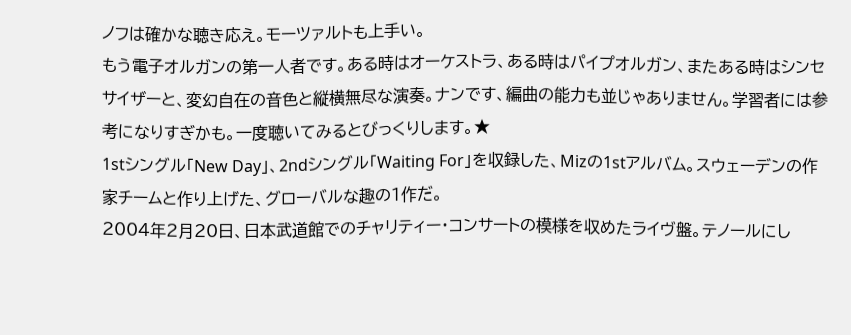ノフは確かな聴き応え。モーツァルトも上手い。
もう電子オルガンの第一人者です。ある時はオーケストラ、ある時はパイプオルガン、またある時はシンセサイザーと、変幻自在の音色と縦横無尽な演奏。ナンです、編曲の能力も並じゃありません。学習者には参考になりすぎかも。一度聴いてみるとびっくりします。★
1stシングル「New Day」、2ndシングル「Waiting For」を収録した、Mizの1stアルバム。スウェーデンの作家チームと作り上げた、グローバルな趣の1作だ。
2004年2月20日、日本武道館でのチャリティー・コンサートの模様を収めたライヴ盤。テノールにし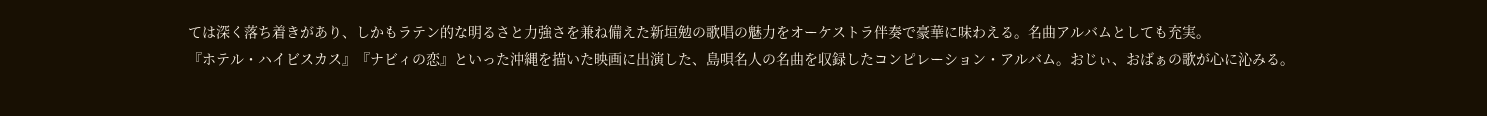ては深く落ち着きがあり、しかもラテン的な明るさと力強さを兼ね備えた新垣勉の歌唱の魅力をオーケストラ伴奏で豪華に味わえる。名曲アルバムとしても充実。
『ホテル・ハイビスカス』『ナビィの恋』といった沖縄を描いた映画に出演した、島唄名人の名曲を収録したコンピレーション・アルバム。おじぃ、おばぁの歌が心に沁みる。